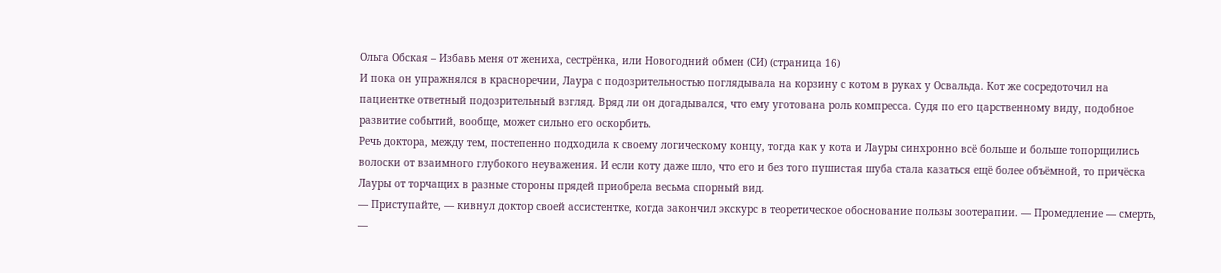Ольга Обская – Избавь меня от жениха, сестрёнка, или Новогодний обмен (СИ) (страница 16)
И пока он упражнялся в красноречии, Лаура с подозрительностью поглядывала на корзину с котом в руках у Освальда. Кот же сосредоточил на пациентке ответный подозрительный взгляд. Вряд ли он догадывался, что ему уготована роль компресса. Судя по его царственному виду, подобное развитие событий, вообще, может сильно его оскорбить.
Речь доктора, между тем, постепенно подходила к своему логическому концу, тогда как у кота и Лауры синхронно всё больше и больше топорщились волоски от взаимного глубокого неуважения. И если коту даже шло, что его и без того пушистая шуба стала казаться ещё более объёмной, то причёска Лауры от торчащих в разные стороны прядей приобрела весьма спорный вид.
— Приступайте, — кивнул доктор своей ассистентке, когда закончил экскурс в теоретическое обоснование пользы зоотерапии. — Промедление — смерть, —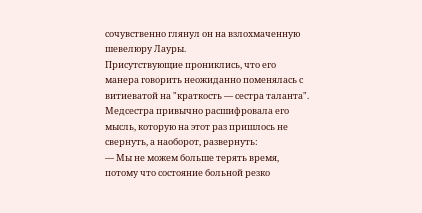сочувственно глянул он на взлохмаченную шевелюру Лауры.
Присутствующие прониклись, что его манера говорить неожиданно поменялась с витиеватой на "краткость — сестра таланта".
Медсестра привычно расшифровала его мысль, которую на этот раз пришлось не свернуть, а наоборот, развернуть:
— Мы не можем больше терять время, потому что состояние больной резко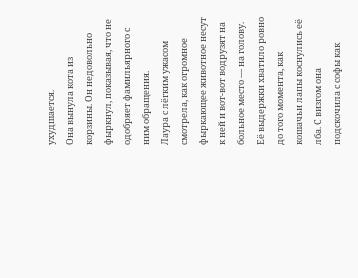ухудшается.
Она вынула кота из корзины. Он недовольно фыркнул, показывая, что не одобряет фамильярного с ним обращения.
Лаура с лёгким ужасом смотрела, как огромное фыркающее животное несут к ней и вот-вот водрузят на больное место — на голову. Её выдержки хватило ровно до того момента, как кошачьи лапы коснулись её лба. С визгом она подскочила с софы как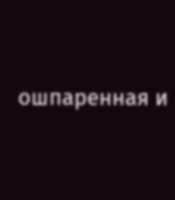ошпаренная и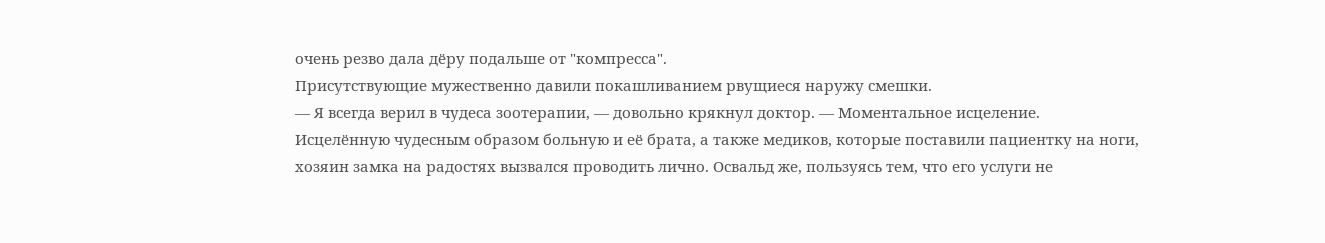очень резво дала дёру подальше от "компресса".
Присутствующие мужественно давили покашливанием рвущиеся наружу смешки.
— Я всегда верил в чудеса зоотерапии, — довольно крякнул доктор. — Моментальное исцеление.
Исцелённую чудесным образом больную и её брата, а также медиков, которые поставили пациентку на ноги, хозяин замка на радостях вызвался проводить лично. Освальд же, пользуясь тем, что его услуги не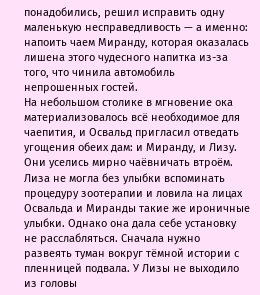понадобились, решил исправить одну маленькую несправедливость — а именно: напоить чаем Миранду, которая оказалась лишена этого чудесного напитка из-за того, что чинила автомобиль непрошенных гостей.
На небольшом столике в мгновение ока материализовалось всё необходимое для чаепития, и Освальд пригласил отведать угощения обеих дам: и Миранду, и Лизу.
Они уселись мирно чаёвничать втроём. Лиза не могла без улыбки вспоминать процедуру зоотерапии и ловила на лицах Освальда и Миранды такие же ироничные улыбки. Однако она дала себе установку не расслабляться. Сначала нужно развеять туман вокруг тёмной истории с пленницей подвала. У Лизы не выходило из головы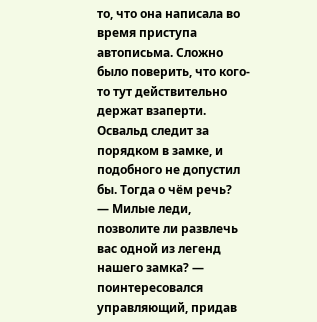то, что она написала во время приступа автописьма. Сложно было поверить, что кого-то тут действительно держат взаперти. Освальд следит за порядком в замке, и подобного не допустил бы. Тогда о чём речь?
— Милые леди, позволите ли развлечь вас одной из легенд нашего замка? — поинтересовался управляющий, придав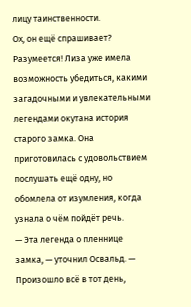лицу таинственности.
Ох, он ещё спрашивает? Разумеется! Лиза уже имела возможность убедиться, какими загадочными и увлекательными легендами окутана история старого замка. Она приготовилась с удовольствием послушать ещё одну, но обомлела от изумления, когда узнала о чём пойдёт речь.
— Эта легенда о пленнице замка, — уточнил Освальд. — Произошло всё в тот день,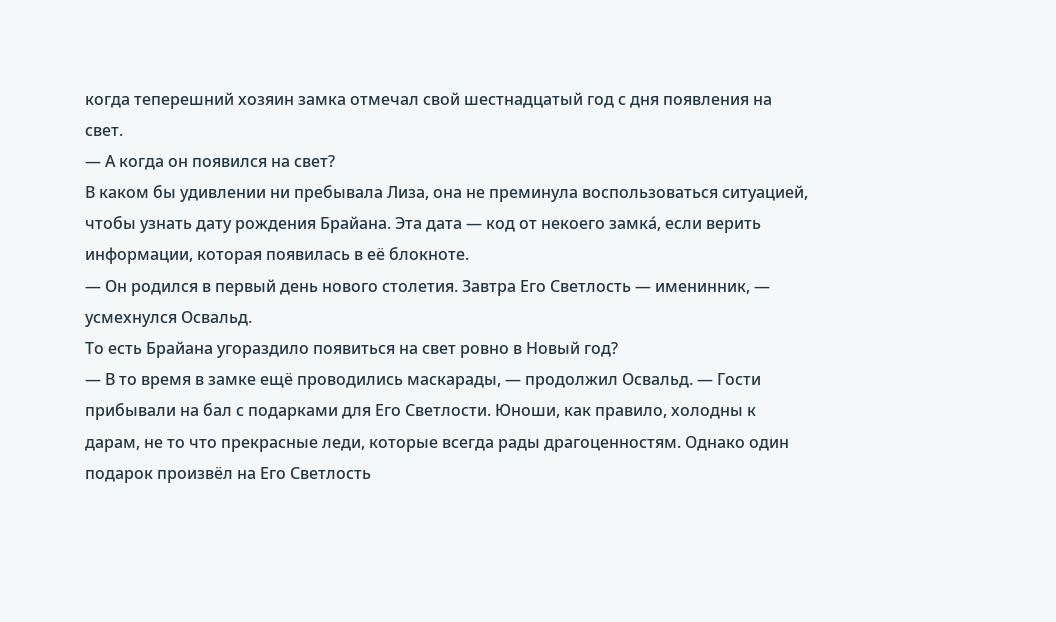когда теперешний хозяин замка отмечал свой шестнадцатый год с дня появления на свет.
— А когда он появился на свет?
В каком бы удивлении ни пребывала Лиза, она не преминула воспользоваться ситуацией, чтобы узнать дату рождения Брайана. Эта дата — код от некоего замка́, если верить информации, которая появилась в её блокноте.
— Он родился в первый день нового столетия. Завтра Его Светлость — именинник, — усмехнулся Освальд.
То есть Брайана угораздило появиться на свет ровно в Новый год?
— В то время в замке ещё проводились маскарады, — продолжил Освальд. — Гости прибывали на бал с подарками для Его Светлости. Юноши, как правило, холодны к дарам, не то что прекрасные леди, которые всегда рады драгоценностям. Однако один подарок произвёл на Его Светлость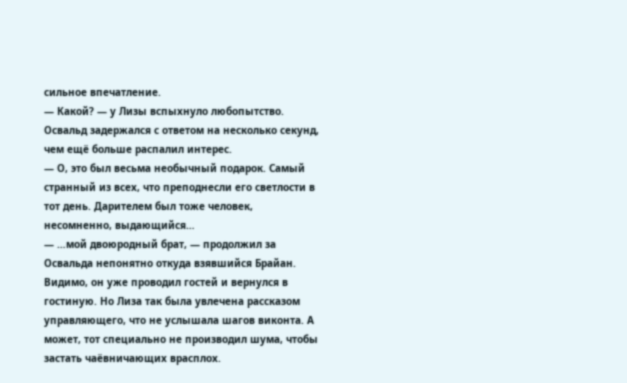сильное впечатление.
— Какой? — у Лизы вспыхнуло любопытство.
Освальд задержался с ответом на несколько секунд, чем ещё больше распалил интерес.
— О, это был весьма необычный подарок. Самый странный из всех, что преподнесли его светлости в тот день. Дарителем был тоже человек, несомненно, выдающийся…
— …мой двоюродный брат, — продолжил за Освальда непонятно откуда взявшийся Брайан.
Видимо, он уже проводил гостей и вернулся в гостиную. Но Лиза так была увлечена рассказом управляющего, что не услышала шагов виконта. А может, тот специально не производил шума, чтобы застать чаёвничающих врасплох.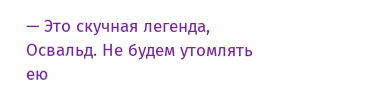— Это скучная легенда, Освальд. Не будем утомлять ею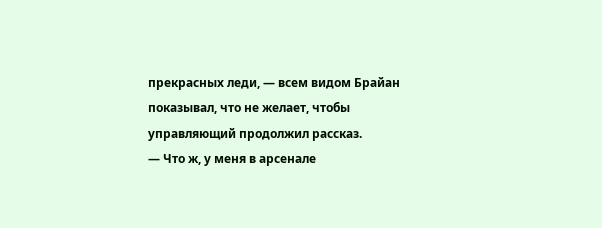прекрасных леди, — всем видом Брайан показывал, что не желает, чтобы управляющий продолжил рассказ.
— Что ж, у меня в арсенале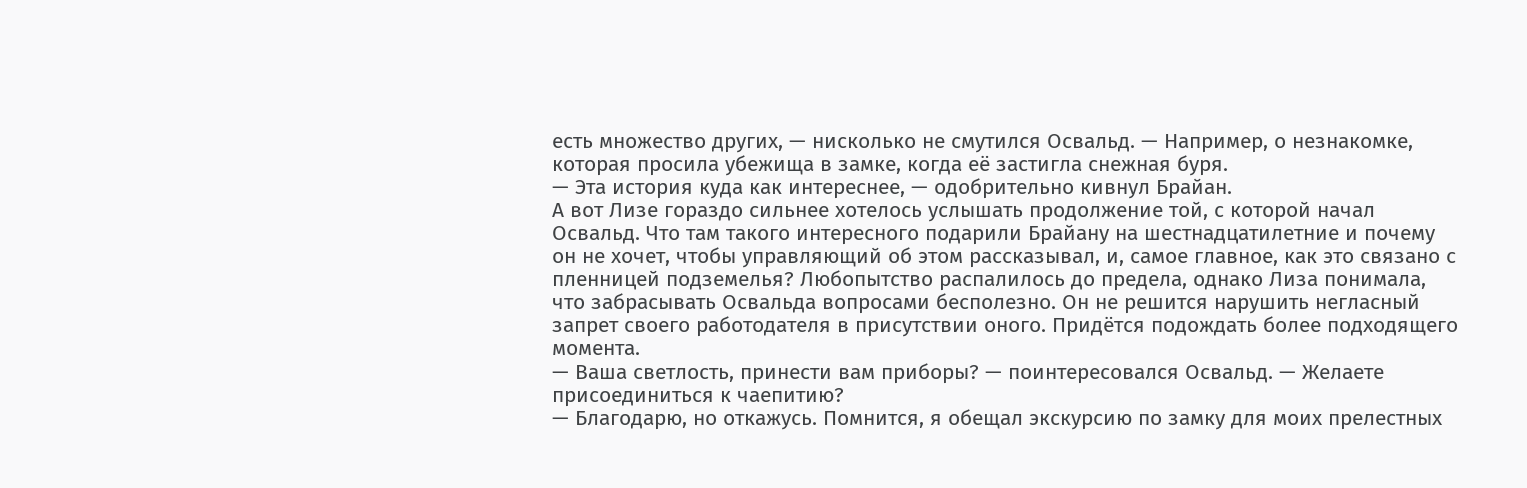есть множество других, — нисколько не смутился Освальд. — Например, о незнакомке, которая просила убежища в замке, когда её застигла снежная буря.
— Эта история куда как интереснее, — одобрительно кивнул Брайан.
А вот Лизе гораздо сильнее хотелось услышать продолжение той, с которой начал Освальд. Что там такого интересного подарили Брайану на шестнадцатилетние и почему он не хочет, чтобы управляющий об этом рассказывал, и, самое главное, как это связано с пленницей подземелья? Любопытство распалилось до предела, однако Лиза понимала, что забрасывать Освальда вопросами бесполезно. Он не решится нарушить негласный запрет своего работодателя в присутствии оного. Придётся подождать более подходящего момента.
— Ваша светлость, принести вам приборы? — поинтересовался Освальд. — Желаете присоединиться к чаепитию?
— Благодарю, но откажусь. Помнится, я обещал экскурсию по замку для моих прелестных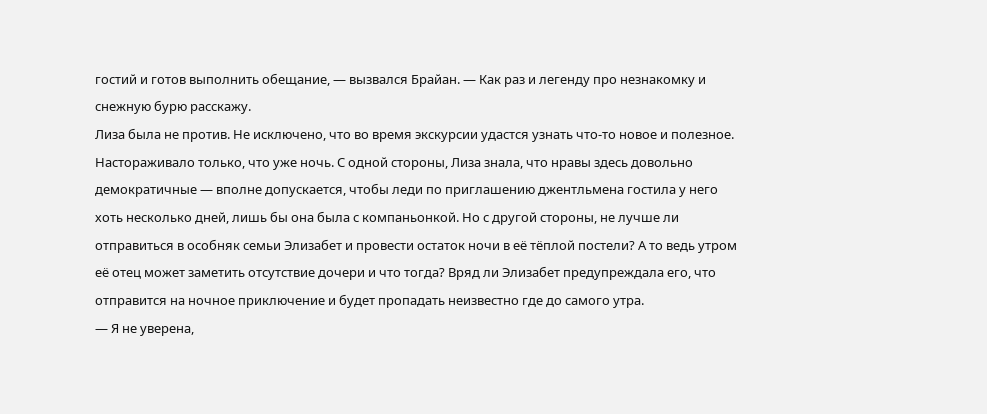гостий и готов выполнить обещание, — вызвался Брайан. — Как раз и легенду про незнакомку и снежную бурю расскажу.
Лиза была не против. Не исключено, что во время экскурсии удастся узнать что-то новое и полезное. Настораживало только, что уже ночь. С одной стороны, Лиза знала, что нравы здесь довольно демократичные — вполне допускается, чтобы леди по приглашению джентльмена гостила у него хоть несколько дней, лишь бы она была с компаньонкой. Но с другой стороны, не лучше ли отправиться в особняк семьи Элизабет и провести остаток ночи в её тёплой постели? А то ведь утром её отец может заметить отсутствие дочери и что тогда? Вряд ли Элизабет предупреждала его, что отправится на ночное приключение и будет пропадать неизвестно где до самого утра.
— Я не уверена,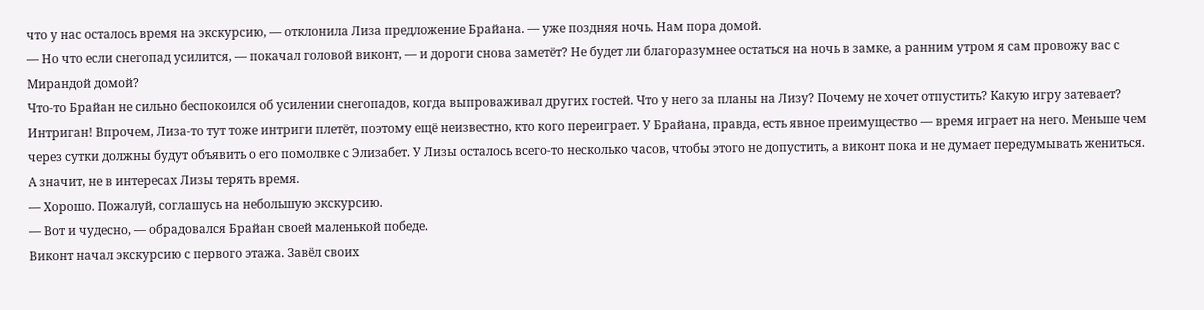что у нас осталось время на экскурсию, — отклонила Лиза предложение Брайана. — уже поздняя ночь. Нам пора домой.
— Но что если снегопад усилится, — покачал головой виконт, — и дороги снова заметёт? Не будет ли благоразумнее остаться на ночь в замке, а ранним утром я сам провожу вас с Мирандой домой?
Что-то Брайан не сильно беспокоился об усилении снегопадов, когда выпроваживал других гостей. Что у него за планы на Лизу? Почему не хочет отпустить? Какую игру затевает? Интриган! Впрочем, Лиза-то тут тоже интриги плетёт, поэтому ещё неизвестно, кто кого переиграет. У Брайана, правда, есть явное преимущество — время играет на него. Меньше чем через сутки должны будут объявить о его помолвке с Элизабет. У Лизы осталось всего-то несколько часов, чтобы этого не допустить, а виконт пока и не думает передумывать жениться. А значит, не в интересах Лизы терять время.
— Хорошо. Пожалуй, соглашусь на небольшую экскурсию.
— Вот и чудесно, — обрадовался Брайан своей маленькой победе.
Виконт начал экскурсию с первого этажа. Завёл своих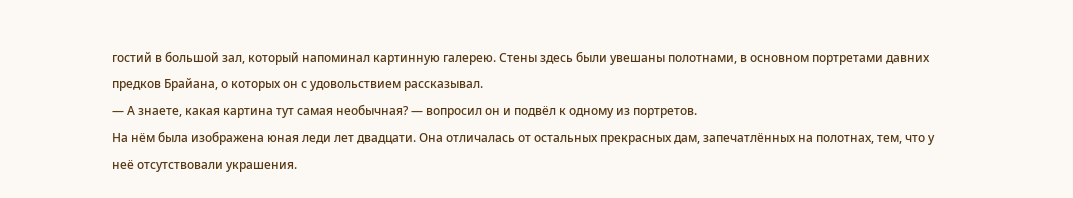гостий в большой зал, который напоминал картинную галерею. Стены здесь были увешаны полотнами, в основном портретами давних предков Брайана, о которых он с удовольствием рассказывал.
— А знаете, какая картина тут самая необычная? — вопросил он и подвёл к одному из портретов.
На нём была изображена юная леди лет двадцати. Она отличалась от остальных прекрасных дам, запечатлённых на полотнах, тем, что у неё отсутствовали украшения.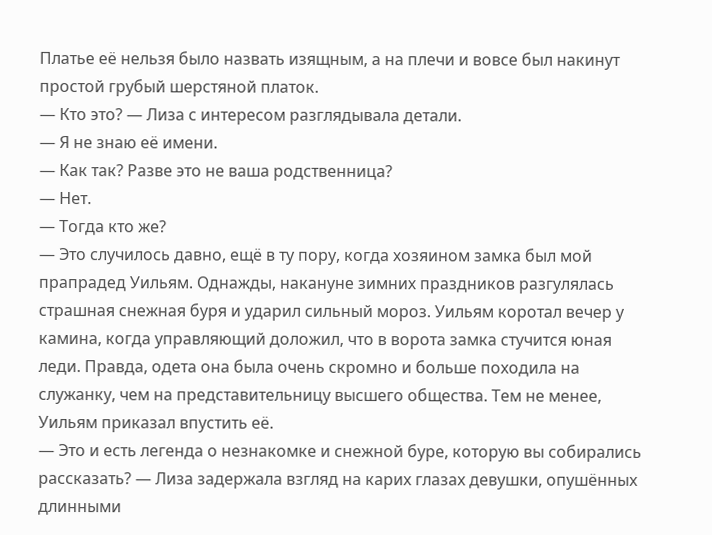Платье её нельзя было назвать изящным, а на плечи и вовсе был накинут простой грубый шерстяной платок.
— Кто это? — Лиза с интересом разглядывала детали.
— Я не знаю её имени.
— Как так? Разве это не ваша родственница?
— Нет.
— Тогда кто же?
— Это случилось давно, ещё в ту пору, когда хозяином замка был мой прапрадед Уильям. Однажды, накануне зимних праздников разгулялась страшная снежная буря и ударил сильный мороз. Уильям коротал вечер у камина, когда управляющий доложил, что в ворота замка стучится юная леди. Правда, одета она была очень скромно и больше походила на служанку, чем на представительницу высшего общества. Тем не менее, Уильям приказал впустить её.
— Это и есть легенда о незнакомке и снежной буре, которую вы собирались рассказать? — Лиза задержала взгляд на карих глазах девушки, опушённых длинными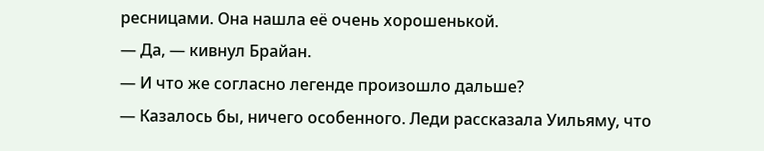ресницами. Она нашла её очень хорошенькой.
— Да, — кивнул Брайан.
— И что же согласно легенде произошло дальше?
— Казалось бы, ничего особенного. Леди рассказала Уильяму, что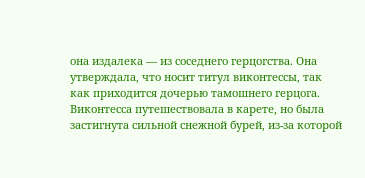она издалека — из соседнего герцогства. Она утверждала, что носит титул виконтессы, так как приходится дочерью тамошнего герцога. Виконтесса путешествовала в карете, но была застигнута сильной снежной бурей, из-за которой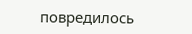повредилось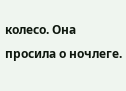колесо. Она просила о ночлеге.